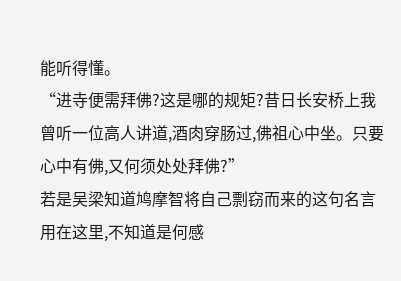能听得懂。
“进寺便需拜佛?这是哪的规矩?昔日长安桥上我曾听一位高人讲道,酒肉穿肠过,佛祖心中坐。只要心中有佛,又何须处处拜佛?”
若是吴梁知道鸠摩智将自己剽窃而来的这句名言用在这里,不知道是何感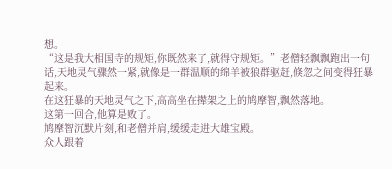想。
“这是我大相国寺的规矩,你既然来了,就得守规矩。”老僧轻飘飘跑出一句话,天地灵气骤然一紧,就像是一群温顺的绵羊被狼群驱赶,倏忽之间变得狂暴起来。
在这狂暴的天地灵气之下,高高坐在撵架之上的鸠摩智,飘然落地。
这第一回合,他算是败了。
鸠摩智沉默片刻,和老僧并肩,缓缓走进大雄宝殿。
众人跟着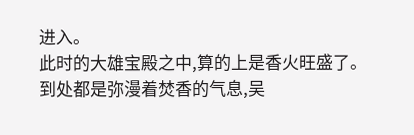进入。
此时的大雄宝殿之中,算的上是香火旺盛了。
到处都是弥漫着焚香的气息,吴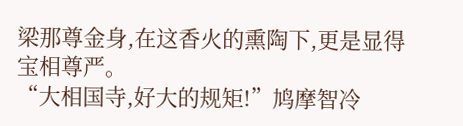梁那尊金身,在这香火的熏陶下,更是显得宝相尊严。
“大相国寺,好大的规矩!”鸠摩智冷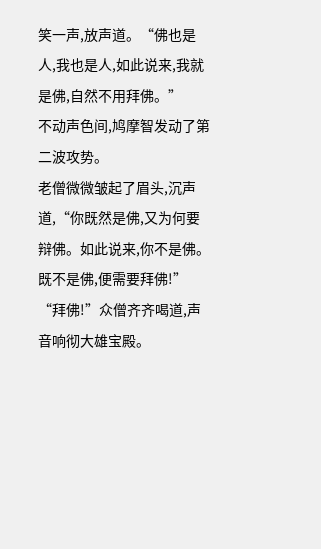笑一声,放声道。“佛也是人,我也是人,如此说来,我就是佛,自然不用拜佛。”
不动声色间,鸠摩智发动了第二波攻势。
老僧微微皱起了眉头,沉声道,“你既然是佛,又为何要辩佛。如此说来,你不是佛。既不是佛,便需要拜佛!”
“拜佛!”众僧齐齐喝道,声音响彻大雄宝殿。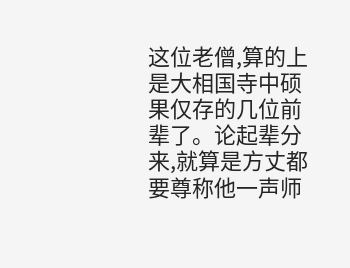这位老僧,算的上是大相国寺中硕果仅存的几位前辈了。论起辈分来,就算是方丈都要尊称他一声师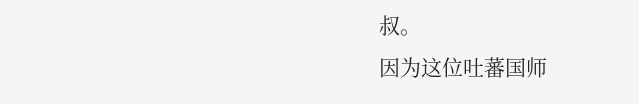叔。
因为这位吐蕃国师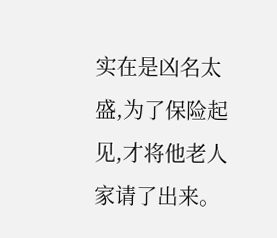实在是凶名太盛,为了保险起见,才将他老人家请了出来。